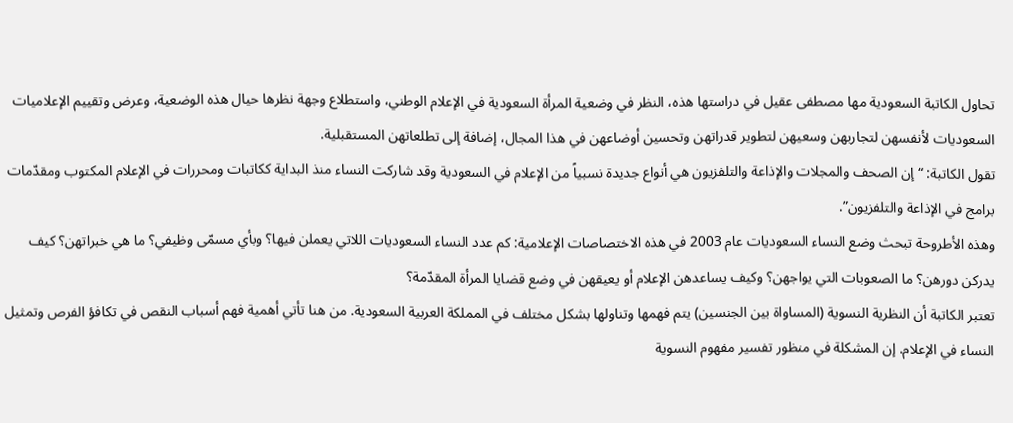تحاول الكاتبة السعودية مها مصطفى عقيل في دراستها هذه، النظر في وضعية المرأة السعودية في الإعلام الوطني، واستطلاع وجهة نظرها حيال هذه الوضعية، وعرض وتقييم الإعلاميات السعوديات لأنفسهن لتجاربهن وسعيهن لتطوير قدراتهن وتحسين أوضاعهن في هذا المجال، إضافة إلى تطلعاتهن المستقبلية.
تقول الكاتبة: “إن الصحف والمجلات والإذاعة والتلفزيون هي أنواع جديدة نسبياً من الإعلام في السعودية وقد شاركت النساء منذ البداية ككاتبات ومحررات في الإعلام المكتوب ومقدّمات برامج في الإذاعة والتلفزيون”.
وهذه الأطروحة تبحث وضع النساء السعوديات عام 2003 في هذه الاختصاصات الإعلامية: كم عدد النساء السعوديات اللاتي يعملن فيها؟ وبأي مسمّى وظيفي؟ ما هي خبراتهن؟ كيف يدركن دورهن؟ ما الصعوبات التي يواجهن؟ وكيف يساعدهن الإعلام أو يعيقهن في وضع قضايا المرأة المقدّمة؟
تعتبر الكاتبة أن النظرية النسوية (المساواة بين الجنسين) يتم فهمها وتناولها بشكل مختلف في المملكة العربية السعودية. من هنا تأتي أهمية فهم أسباب النقص في تكافؤ الفرص وتمثيل النساء في الإعلام. إن المشكلة في منظور تفسير مفهوم النسوية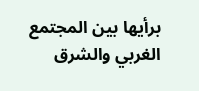برأيها بين المجتمع الغربي والشرق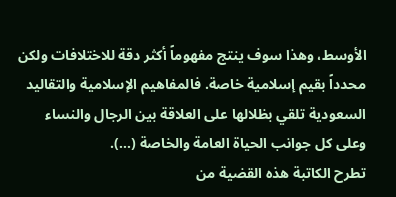الأوسط، وهذا سوف ينتج مفهوماً أكثر دقة للاختلافات ولكن محدداً بقيم إسلامية خاصة. فالمفاهيم الإسلامية والتقاليد السعودية تلقي بظلالها على العلاقة بين الرجال والنساء وعلى كل جوانب الحياة العامة والخاصة (…).
تطرح الكاتبة هذه القضية من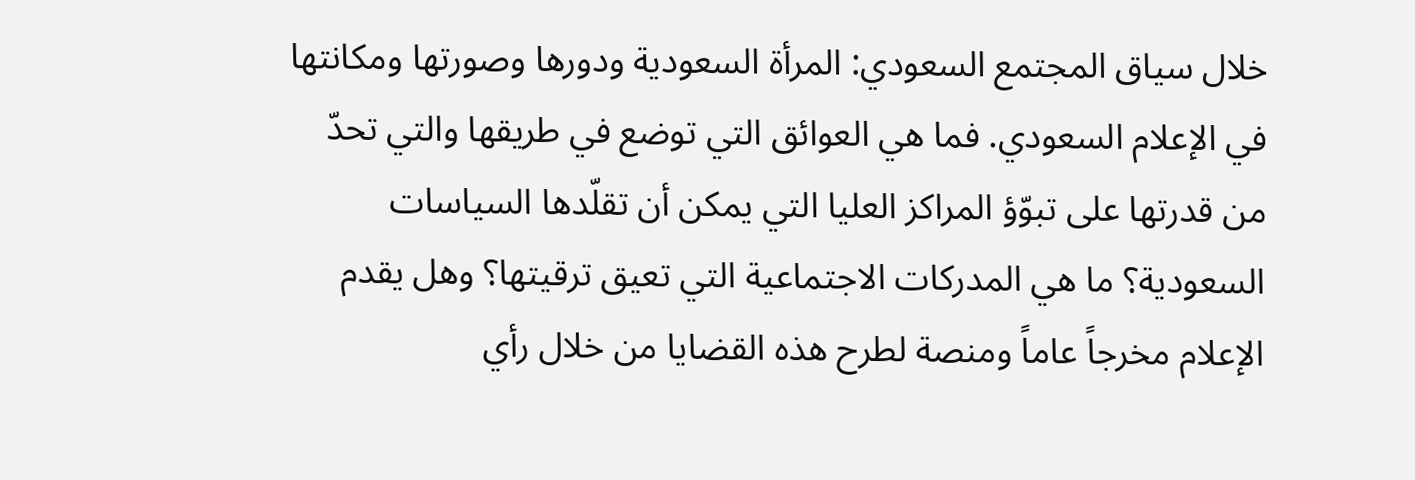خلال سياق المجتمع السعودي: المرأة السعودية ودورها وصورتها ومكانتها في الإعلام السعودي. فما هي العوائق التي توضع في طريقها والتي تحدّ من قدرتها على تبوّؤ المراكز العليا التي يمكن أن تقلّدها السياسات السعودية؟ ما هي المدركات الاجتماعية التي تعيق ترقيتها؟ وهل يقدم الإعلام مخرجاً عاماً ومنصة لطرح هذه القضايا من خلال رأي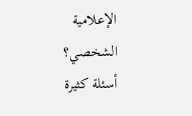الإعلامية الشخصي؟ أسئلة كثيرة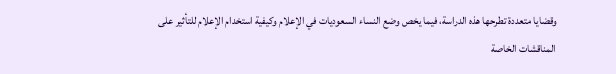وقضايا متعددة تطرحها هذه الدراسة، فيما يخص وضع النساء السعوديات في الإعلام وكيفية استخدام الإعلام للتأثير على المناقشات الخاصة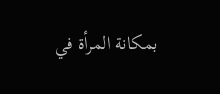بمكانة المرأة في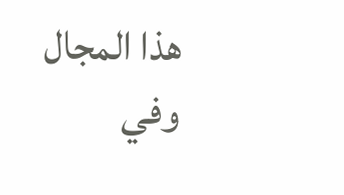هذا المجال وفي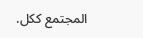المجتمع ككل.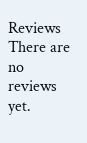Reviews
There are no reviews yet.